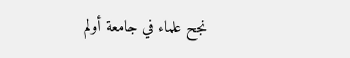نجح علماء في جامعة أولم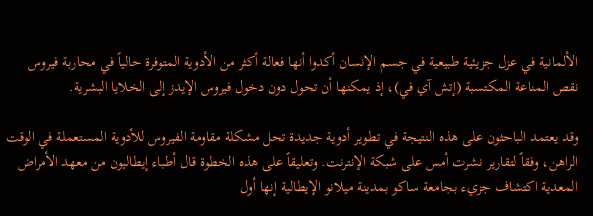الألمانية في عزل جزيئية طبيعية في جسم الإنسان أكدوا أنها فعالة أكثر من الأدوية المتوفرة حالياً في محاربة فيروس نقص المناعة المكتسبة (إتش آي في)، إذ يمكنها أن تحول دون دخول فيروس الإيدز إلى الخلايا البشرية.

وقد يعتمد الباحثون على هذه النتيجة في تطوير أدوية جديدة تحل مشكلة مقاومة الفيروس للأدوية المستعملة في الوقت الراهن، وفقاً لتقارير نشرت أمس على شبكة الإنترنت. وتعليقاً على هذه الخطوة قال أطباء إيطاليون من معهد الأمراض المعدية اكتشاف جزيء بجامعة ساكو بمدينة ميلانو الإيطالية إنها أول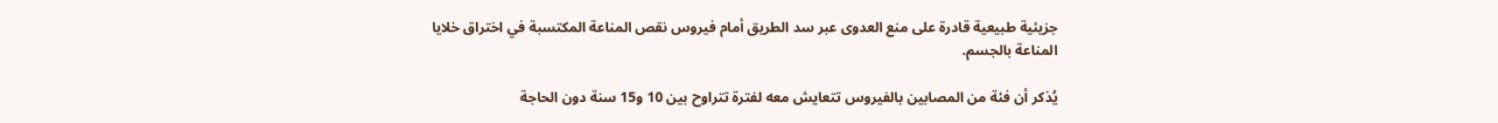جزيئية طبيعية قادرة على منع العدوى عبر سد الطريق أمام فيروس نقص المناعة المكتسبة في اختراق خلايا المناعة بالجسم.

يُذكر أن فئة من المصابين بالفيروس تتعايش معه لفترة تتراوح بين 10 و15 سنة دون الحاجة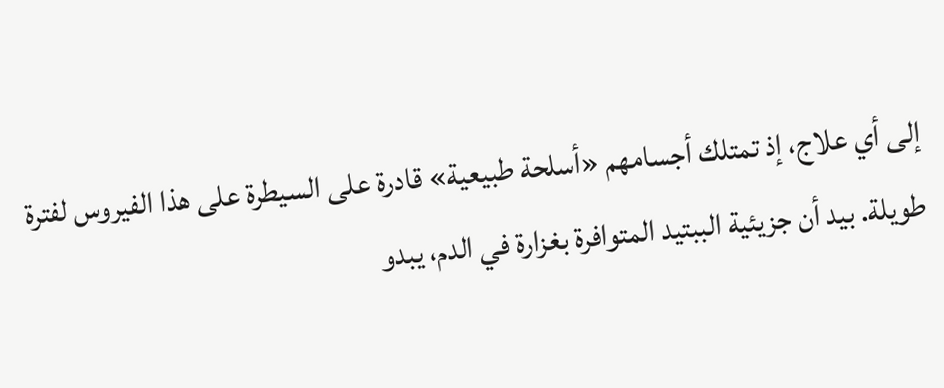إلى أي علاج، إذ تمتلك أجسامهم «أسلحة طبيعية» قادرة على السيطرة على هذا الفيروس لفترة طويلة. بيد أن جزيئية الببتيد المتوافرة بغزارة في الدم، يبدو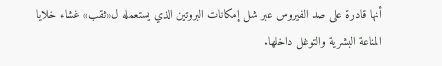أنها قادرة على صد الفيروس عبر شل إمكانات البروتين الذي يستعمله ل«ثقب» غشاء خلايا المناعة البشرية والتوغل داخلها.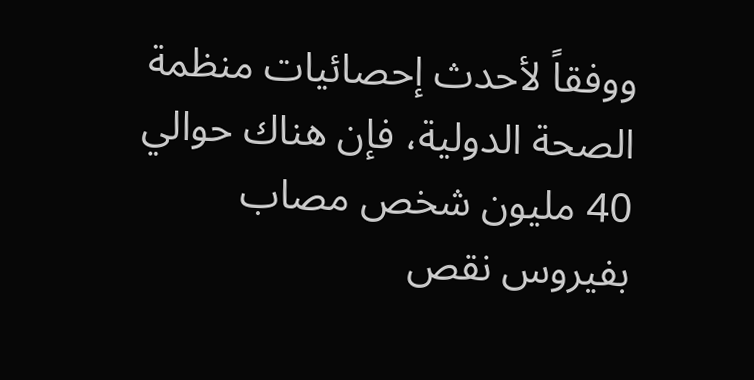ووفقاً لأحدث إحصائيات منظمة الصحة الدولية، فإن هناك حوالي 40 مليون شخص مصاب بفيروس نقص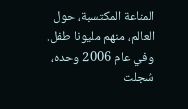المناعة المكتسبة، حول العالم، منهم مليونا طفل. وفي عام 2006 وحده، سُجلت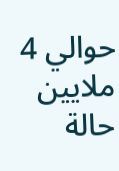حوالي 4 ملايين حالة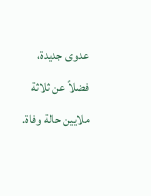عدوى جديدة، فضلاً عن ثلاثة ملايين حالة وفاة.